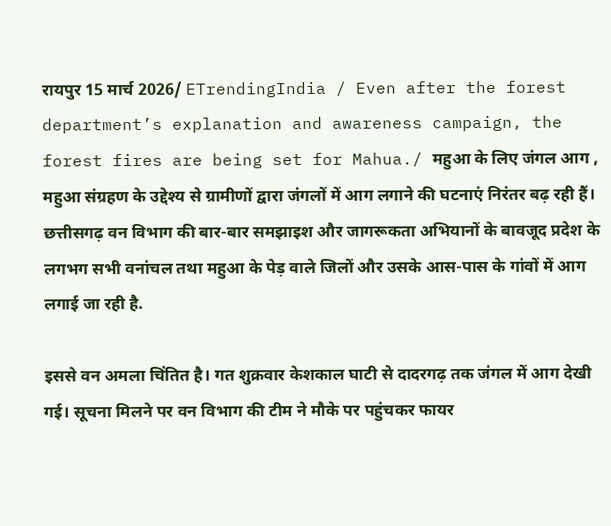रायपुर 15 मार्च 2026/ ETrendingIndia / Even after the forest department’s explanation and awareness campaign, the forest fires are being set for Mahua./ महुआ के लिए जंगल आग , महुआ संग्रहण के उद्देश्य से ग्रामीणों द्वारा जंगलों में आग लगाने की घटनाएं निरंतर बढ़ रही हैं।
छत्तीसगढ़ वन विभाग की बार-बार समझाइश और जागरूकता अभियानों के बावजूद प्रदेश के लगभग सभी वनांचल तथा महुआ के पेड़ वाले जिलों और उसके आस-पास के गांवों में आग लगाई जा रही है.

इससे वन अमला चिंतित है। गत शुक्रवार केशकाल घाटी से दादरगढ़ तक जंगल में आग देखी गई। सूचना मिलने पर वन विभाग की टीम ने मौके पर पहुंचकर फायर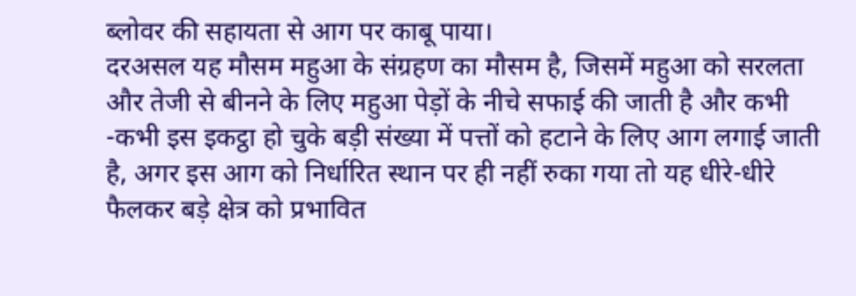ब्लोवर की सहायता से आग पर काबू पाया।
दरअसल यह मौसम महुआ के संग्रहण का मौसम है, जिसमें महुआ को सरलता और तेजी से बीनने के लिए महुआ पेड़ों के नीचे सफाई की जाती है और कभी -कभी इस इकट्ठा हो चुके बड़ी संख्या में पत्तों को हटाने के लिए आग लगाई जाती है, अगर इस आग को निर्धारित स्थान पर ही नहीं रुका गया तो यह धीरे-धीरे फैलकर बड़े क्षेत्र को प्रभावित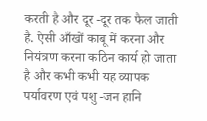करती है और दूर -दूर तक फैल जाती है. ऐसी आँखों काबू में करना और नियंत्रण करना कठिन कार्य हो जाता है और कभी कभी यह व्यापक पर्यावरण एवं पशु -जन हानि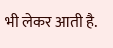भी लेकर आती है.